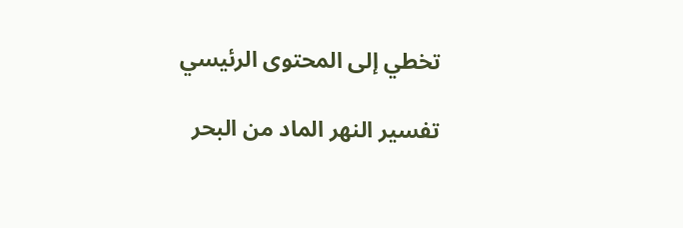تخطي إلى المحتوى الرئيسي

تفسير النهر الماد من البحر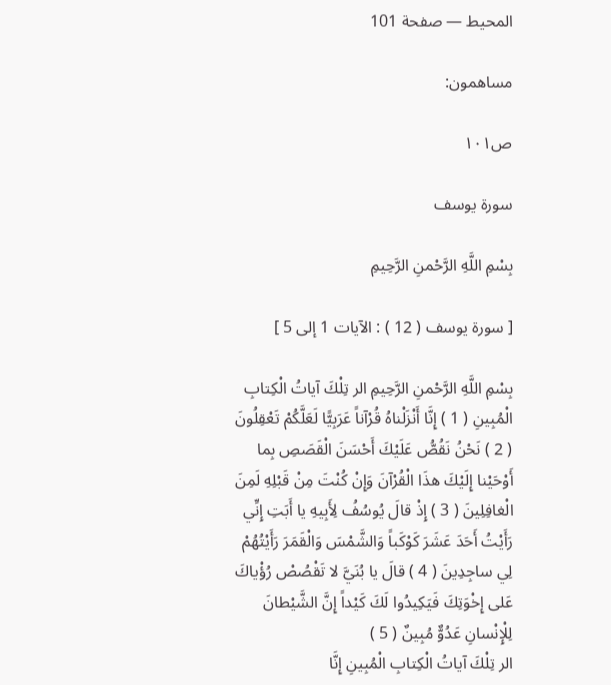المحيط — صفحة 101

مساهمون:

ص١٠١

سورة يوسف

بِسْمِ اللَّهِ الرَّحْمنِ الرَّحِيمِ

[ سورة يوسف ( 12 ) : الآيات 1 إلى 5 ]

بِسْمِ اللَّهِ الرَّحْمنِ الرَّحِيمِ الر تِلْكَ آياتُ الْكِتابِ الْمُبِينِ ( 1 ) إِنَّا أَنْزَلْناهُ قُرْآناً عَرَبِيًّا لَعَلَّكُمْ تَعْقِلُونَ ( 2 ) نَحْنُ نَقُصُّ عَلَيْكَ أَحْسَنَ الْقَصَصِ بِما أَوْحَيْنا إِلَيْكَ هذَا الْقُرْآنَ وَإِنْ كُنْتَ مِنْ قَبْلِهِ لَمِنَ الْغافِلِينَ ( 3 ) إِذْ قالَ يُوسُفُ لِأَبِيهِ يا أَبَتِ إِنِّي رَأَيْتُ أَحَدَ عَشَرَ كَوْكَباً وَالشَّمْسَ وَالْقَمَرَ رَأَيْتُهُمْ لِي ساجِدِينَ ( 4 ) قالَ يا بُنَيَّ لا تَقْصُصْ رُؤْياكَ عَلى إِخْوَتِكَ فَيَكِيدُوا لَكَ كَيْداً إِنَّ الشَّيْطانَ لِلْإِنْسانِ عَدُوٌّ مُبِينٌ ( 5 )
الر تِلْكَ آياتُ الْكِتابِ الْمُبِينِ إِنَّا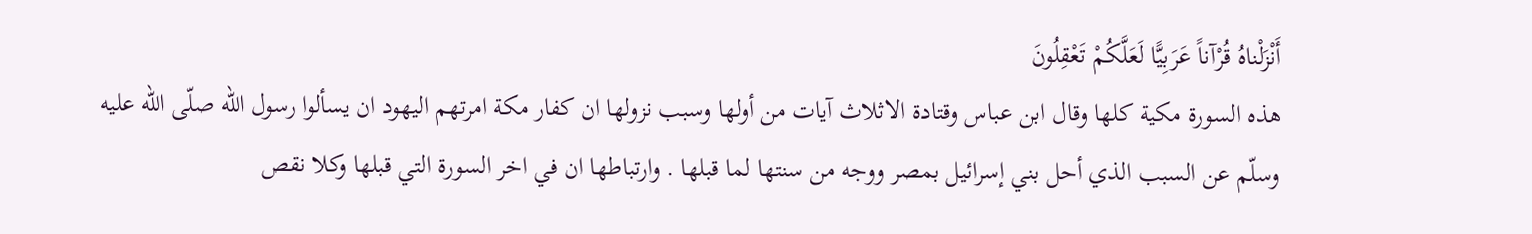أَنْزَلْناهُ قُرْآناً عَرَبِيًّا لَعَلَّكُمْ تَعْقِلُونَ
هذه السورة مكية كلها وقال ابن عباس وقتادة الاثلاث آيات من أولها وسبب نزولها ان كفار مكة امرتهم اليهود ان يسألوا رسول اللّه صلّى اللّه عليه وسلّم عن السبب الذي أحل بني إسرائيل بمصر ووجه من سنتها لما قبلها . وارتباطها ان في اخر السورة التي قبلها وكلا نقص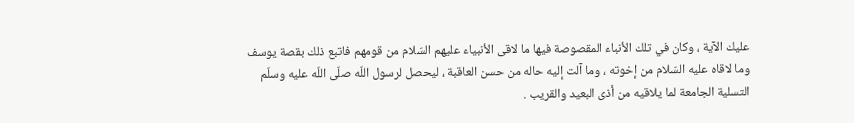عليك الآية ، وكان في تلك الأنباء المقصوصة فيها ما لاقى الأنبياء عليهم السّلام من قومهم فاتبع ذلك بقصة يوسف وما لاقاه عليه السّلام من إخوته ، وما آلت إليه حاله من حسن العاقبة ، ليحصل لرسول اللّه صلّى اللّه عليه وسلّم التسلية الجامعة لما يلاقيه من أذى البعيد والقريب .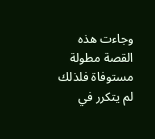وجاءت هذه القصة مطولة مستوفاة فلذلك لم يتكرر في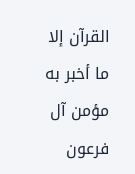القرآن إلا ما أخبر به مؤمن آل فرعون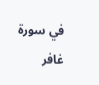في سورة غافر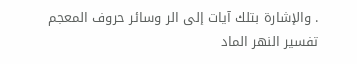. والإشارة بتلك آيات إلى الر وسائر حروف المعجم
تفسير النهر الماد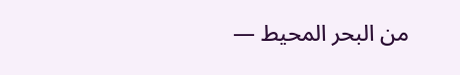من البحر المحيط —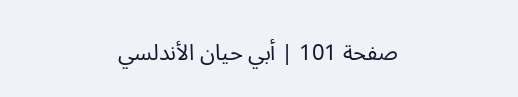صفحة 101 | أبي حيان الأندلسي